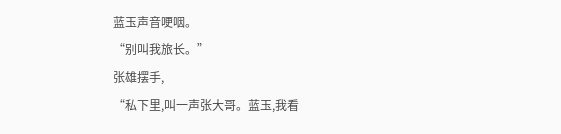蓝玉声音哽咽。
“别叫我旅长。”
张雄摆手,
“私下里,叫一声张大哥。蓝玉,我看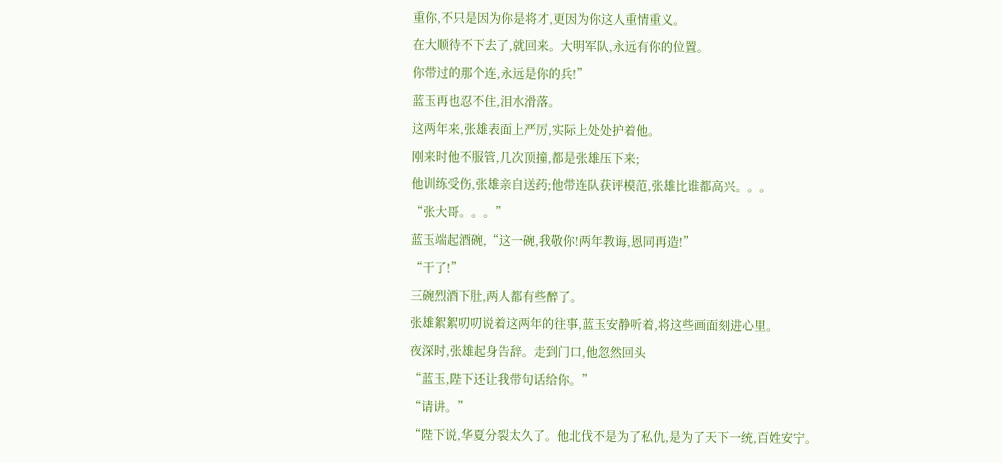重你,不只是因为你是将才,更因为你这人重情重义。
在大顺待不下去了,就回来。大明军队,永远有你的位置。
你带过的那个连,永远是你的兵!”
蓝玉再也忍不住,泪水滑落。
这两年来,张雄表面上严厉,实际上处处护着他。
刚来时他不服管,几次顶撞,都是张雄压下来;
他训练受伤,张雄亲自送药;他带连队获评模范,张雄比谁都高兴。。。
“张大哥。。。”
蓝玉端起酒碗,“这一碗,我敬你!两年教诲,恩同再造!”
“干了!”
三碗烈酒下肚,两人都有些醉了。
张雄絮絮叨叨说着这两年的往事,蓝玉安静听着,将这些画面刻进心里。
夜深时,张雄起身告辞。走到门口,他忽然回头
“蓝玉,陛下还让我带句话给你。”
“请讲。”
“陛下说,华夏分裂太久了。他北伐不是为了私仇,是为了天下一统,百姓安宁。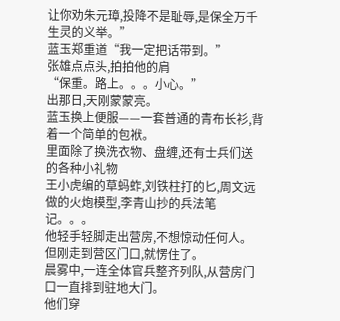让你劝朱元璋,投降不是耻辱,是保全万千生灵的义举。”
蓝玉郑重道“我一定把话带到。”
张雄点点头,拍拍他的肩
“保重。路上。。。小心。”
出那日,天刚蒙蒙亮。
蓝玉换上便服——一套普通的青布长衫,背着一个简单的包袱。
里面除了换洗衣物、盘缠,还有士兵们送的各种小礼物
王小虎编的草蚂蚱,刘铁柱打的匕,周文远做的火炮模型,李青山抄的兵法笔记。。。
他轻手轻脚走出营房,不想惊动任何人。
但刚走到营区门口,就愣住了。
晨雾中,一连全体官兵整齐列队,从营房门口一直排到驻地大门。
他们穿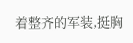着整齐的军装,挺胸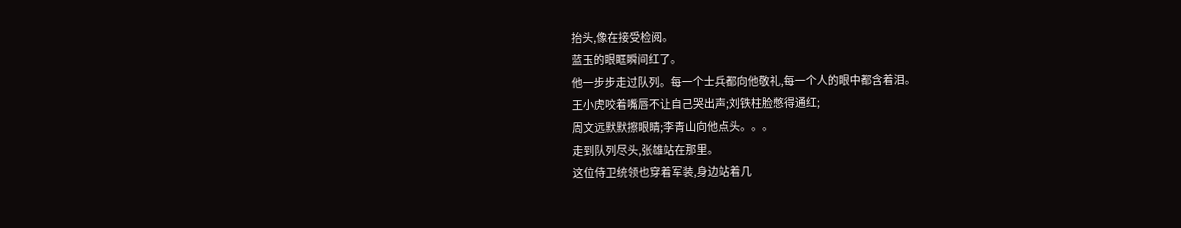抬头,像在接受检阅。
蓝玉的眼眶瞬间红了。
他一步步走过队列。每一个士兵都向他敬礼,每一个人的眼中都含着泪。
王小虎咬着嘴唇不让自己哭出声;刘铁柱脸憋得通红;
周文远默默擦眼睛;李青山向他点头。。。
走到队列尽头,张雄站在那里。
这位侍卫统领也穿着军装,身边站着几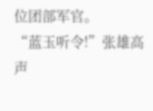位团部军官。
“蓝玉听令!”张雄高声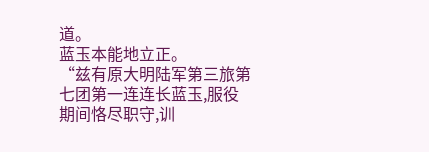道。
蓝玉本能地立正。
“兹有原大明陆军第三旅第七团第一连连长蓝玉,服役期间恪尽职守,训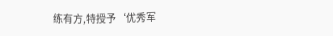练有方,特授予‘优秀军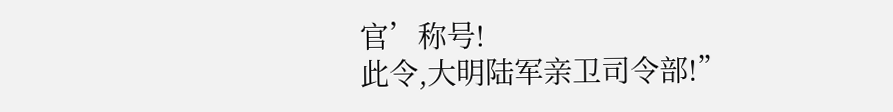官’称号!
此令,大明陆军亲卫司令部!”